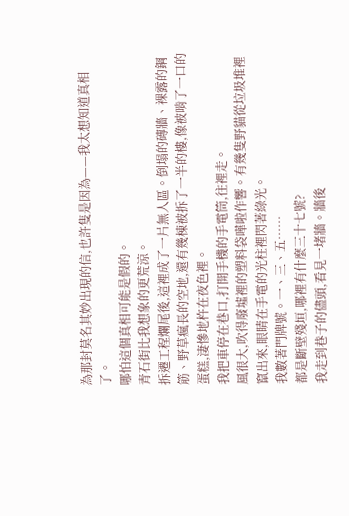為那封莫名其妙出現的信,也許隻是因為——我太想知道真相了。
哪怕這個真相可能是假的。
青石街比我想象的更荒涼。
拆遷工程爛尾後,這裡成了一片無人區。倒塌的磚牆、裸露的鋼筋、野草瘋長的空地,還有幾棟被拆了一半的樓,像被啃了一口的蛋糕,淒慘地杵在夜色裡。
我把車停在巷口,打開手機的手電筒,往裡走。
風很大,吹得廢墟裡的塑料袋嘩啦作響。有幾隻野貓從垃圾堆裡竄出來,眼睛在手電的光柱裡閃著綠光。
我數著門牌號。一、三、五……
都是斷壁殘垣,哪裡有什麼三十七號?
我走到巷子的儘頭,看見一堵牆。牆後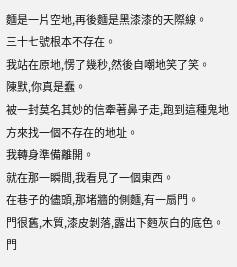麵是一片空地,再後麵是黑漆漆的天際線。
三十七號根本不存在。
我站在原地,愣了幾秒,然後自嘲地笑了笑。
陳默,你真是蠢。
被一封莫名其妙的信牽著鼻子走,跑到這種鬼地方來找一個不存在的地址。
我轉身準備離開。
就在那一瞬間,我看見了一個東西。
在巷子的儘頭,那堵牆的側麵,有一扇門。
門很舊,木質,漆皮剝落,露出下麪灰白的底色。門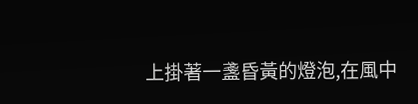上掛著一盞昏黃的燈泡,在風中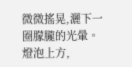微微搖晃,灑下一圈朦朧的光暈。
燈泡上方,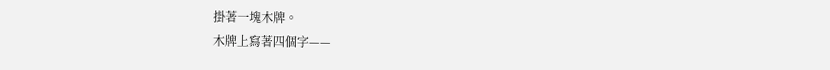掛著一塊木牌。
木牌上寫著四個字——